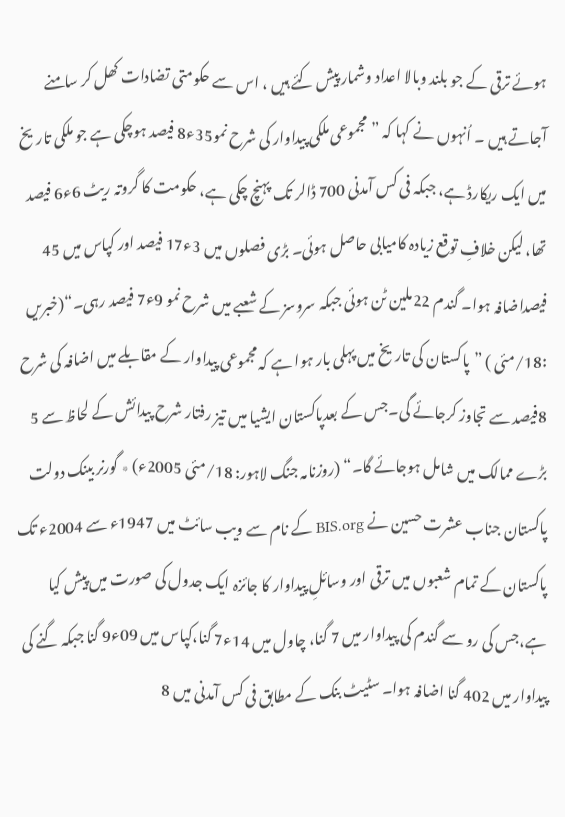ہوئے ترقی کے جو بلند وبالا اعداد وشمار پیش کئے ہیں ، اس سے حکومتی تضادات کھل کر سامنے آجاتے ہیں ۔ اُنہوں نے کہا کہ ”مجموعی ملکی پیداوار کی شرح نمو35ء8 فیصد ہوچکی ہے جو ملکی تاریخ میں ایک ریکارڈ ہے، جبکہ فی کس آمدنی 700 ڈالر تک پہنچ چکی ہے، حکومت کا گروتہ ریٹ 6ء6 فیصد تھا، لیکن خلافِ توقع زیادہ کامیابی حاصل ہوئی۔ بڑی فصلوں میں 3ء17 فیصد اور کپاس میں 45 فیصداضافہ ہوا۔ گندم 22ملین ٹن ہوئی جبکہ سروسز کے شعبے میں شرح نمو 9ء7 فیصد رہی۔“(خبریں :18/مئی ) ”پاکستان کی تاریخ میں پہلی بار ہوا ہے کہ مجموعی پیداوار کے مقابلے میں اضافہ کی شرح 8فیصد سے تجاوز کرجائے گی۔جس کے بعدپاکستان ایشیا میں تیز رفتار شرح پیدائش کے لحاظ سے 5 بڑے ممالک میں شامل ہوجائے گا۔“ (روزنامہ جنگ لاہور: 18/مئی 2005ء) ٭ گورنر بینک دولت پاکستان جناب عشرت حسین نے BIS.org کے نام سے ویب سائٹ میں 1947ء سے 2004ء تک پاکستان کے تمام شعبوں میں ترقی اور وسائلِ پیداوار کا جائزہ ایک جدول کی صورت میں پیش کیا ہے،جس کی رو سے گندم کی پیداوار میں 7 گنا، چاول میں 14ء7 گنا،کپاس میں 09ء9 گنا جبکہ گنے کی پیداوار میں 402 گنا اضافہ ہوا۔ سٹیٹ بنک کے مطابق فی کس آمدنی میں 8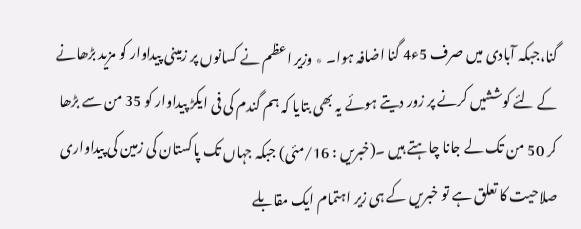گنا،جبکہ آبادی میں صرف 5ء4 گنا اضافہ ہوا۔ ٭ وزیر اعظم نے کسانوں پر زمینی پیداوار کو مزید بڑھانے کے لئے کوششیں کرنے پر زور دیتے ہوئے یہ بھی بتایا کہ ہم گندم کی فی ایکڑ پیداوار کو 35 من سے بڑھا کر 50 من تک لے جانا چاہتے ہیں ۔(خبریں : 16/مئی) جبکہ جہاں تک پاکستان کی زمین کی پیداواری صلاحیت کا تعلق ہے تو خبریں کے ہی زیر اہتمام ایک مقابلے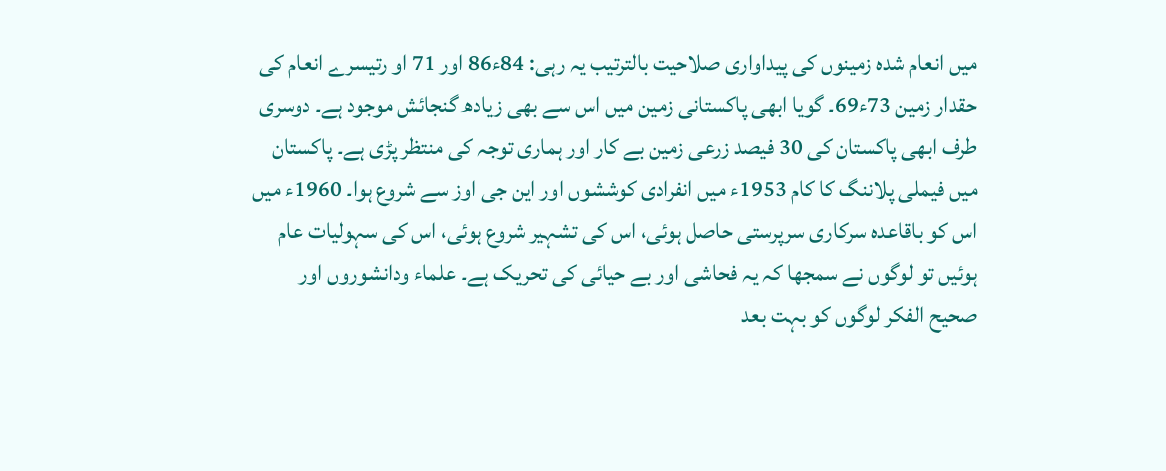میں انعام شدہ زمینوں کی پیداواری صلاحیت بالترتیب یہ رہی: 84ء86 اور 71 او رتیسرے انعام کی حقدار زمین 73ء69۔ گویا ابھی پاکستانی زمین میں اس سے بھی زیادھ گنجائش موجود ہے۔ دوسری طرف ابھی پاکستان کی 30 فیصد زرعی زمین بے کار اور ہماری توجہ کی منتظر پڑی ہے۔ پاکستان میں فیملی پلاننگ کا کام 1953ء میں انفرادی کوششوں اور این جی اوز سے شروع ہوا۔ 1960ء میں اس کو باقاعدہ سرکاری سرپرستی حاصل ہوئی، اس کی تشہیر شروع ہوئی، اس کی سہولیات عام ہوئیں تو لوگوں نے سمجھا کہ یہ فحاشی اور بے حیائی کی تحریک ہے۔ علماء ودانشوروں اور صحیح الفکر لوگوں کو بہت بعد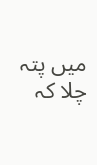میں پتہ چلا کہ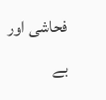فحاشی اور بے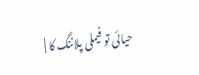حیائی تو فیملی پلاننگ کا |